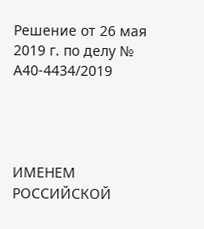Решение от 26 мая 2019 г. по делу № А40-4434/2019




ИМЕНЕМ РОССИЙСКОЙ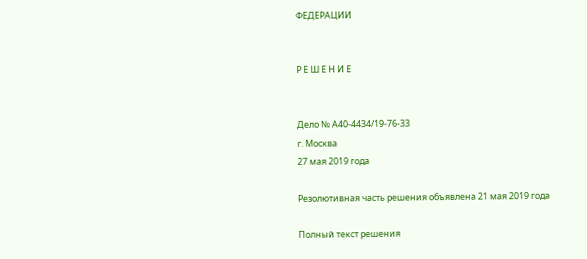ФЕДЕРАЦИИ


Р Е Ш Е Н И Е


Дело № А40-4434/19-76-33
г. Москва
27 мая 2019 года

Резолютивная часть решения объявлена 21 мая 2019 года

Полный текст решения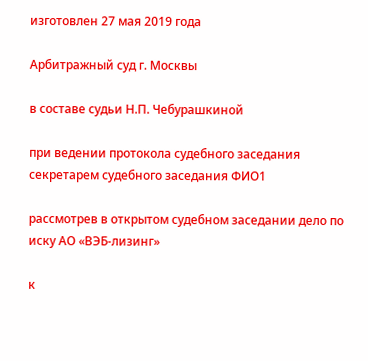изготовлен 27 мая 2019 года

Арбитражный суд г. Москвы

в составе судьи Н.П. Чебурашкиной

при ведении протокола судебного заседания секретарем судебного заседания ФИО1

рассмотрев в открытом судебном заседании дело по иску АО «ВЭБ-лизинг»

к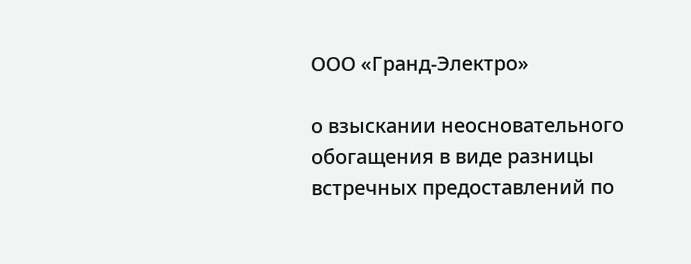ООО «Гранд-Электро»

о взыскании неосновательного обогащения в виде разницы встречных предоставлений по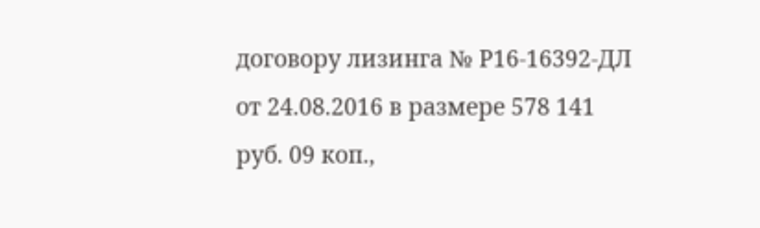договору лизинга № Р16-16392-ДЛ от 24.08.2016 в размере 578 141 руб. 09 коп.,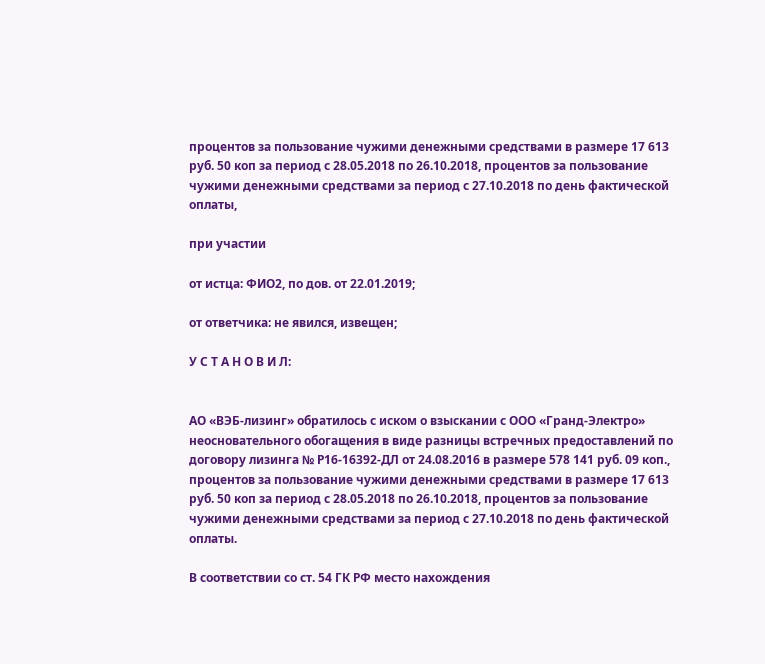процентов за пользование чужими денежными средствами в размере 17 613 руб. 50 коп за период с 28.05.2018 по 26.10.2018, процентов за пользование чужими денежными средствами за период с 27.10.2018 по день фактической оплаты,

при участии

от истца: ФИО2, по дов. от 22.01.2019;

от ответчика: не явился, извещен;

У С Т А Н О В И Л:


АО «ВЭБ-лизинг» обратилось с иском о взыскании с ООО «Гранд-Электро» неосновательного обогащения в виде разницы встречных предоставлений по договору лизинга № Р16-16392-ДЛ от 24.08.2016 в размере 578 141 руб. 09 коп., процентов за пользование чужими денежными средствами в размере 17 613 руб. 50 коп за период с 28.05.2018 по 26.10.2018, процентов за пользование чужими денежными средствами за период с 27.10.2018 по день фактической оплаты.

В соответствии со ст. 54 ГК РФ место нахождения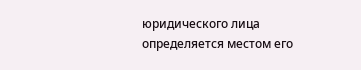юридического лица определяется местом его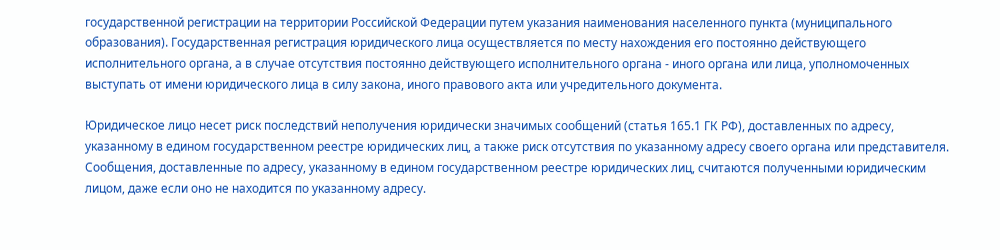государственной регистрации на территории Российской Федерации путем указания наименования населенного пункта (муниципального образования). Государственная регистрация юридического лица осуществляется по месту нахождения его постоянно действующего исполнительного органа, а в случае отсутствия постоянно действующего исполнительного органа - иного органа или лица, уполномоченных выступать от имени юридического лица в силу закона, иного правового акта или учредительного документа.

Юридическое лицо несет риск последствий неполучения юридически значимых сообщений (статья 165.1 ГК РФ), доставленных по адресу, указанному в едином государственном реестре юридических лиц, а также риск отсутствия по указанному адресу своего органа или представителя. Сообщения, доставленные по адресу, указанному в едином государственном реестре юридических лиц, считаются полученными юридическим лицом, даже если оно не находится по указанному адресу.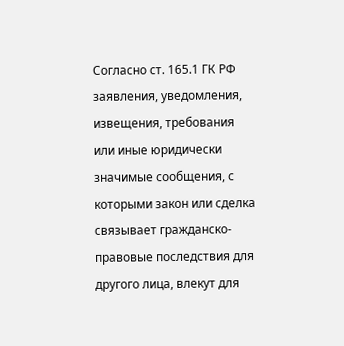Согласно ст. 165.1 ГК РФ заявления, уведомления, извещения, требования или иные юридически значимые сообщения, с которыми закон или сделка связывает гражданско-правовые последствия для другого лица, влекут для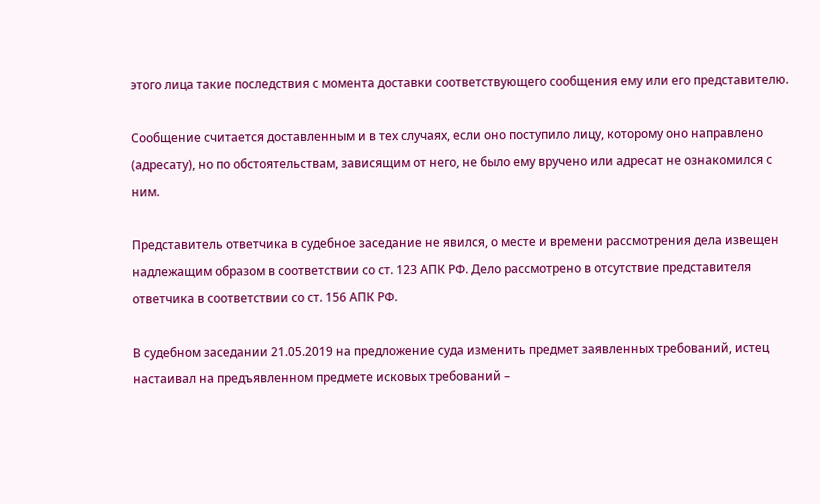этого лица такие последствия с момента доставки соответствующего сообщения ему или его представителю.

Сообщение считается доставленным и в тех случаях, если оно поступило лицу, которому оно направлено (адресату), но по обстоятельствам, зависящим от него, не было ему вручено или адресат не ознакомился с ним.

Представитель ответчика в судебное заседание не явился, о месте и времени рассмотрения дела извещен надлежащим образом в соответствии со ст. 123 АПК РФ. Дело рассмотрено в отсутствие представителя ответчика в соответствии со ст. 156 АПК РФ.

В судебном заседании 21.05.2019 на предложение суда изменить предмет заявленных требований, истец настаивал на предъявленном предмете исковых требований –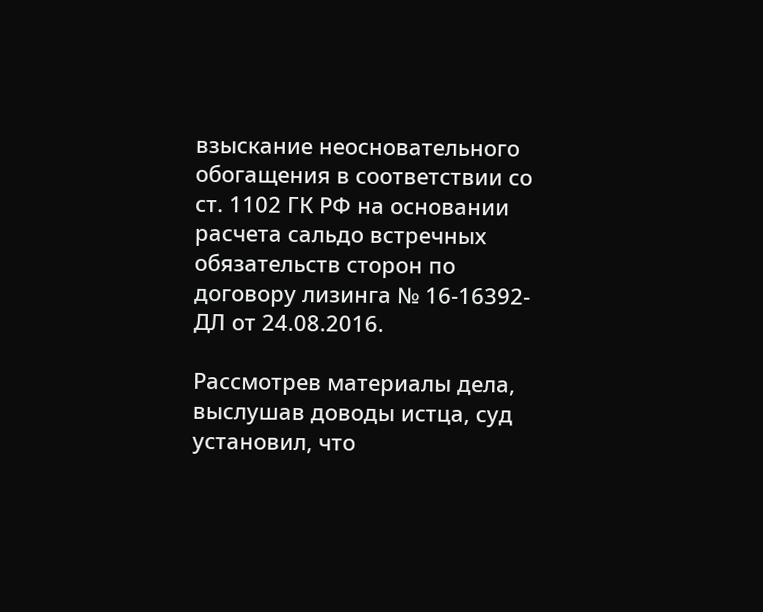взыскание неосновательного обогащения в соответствии со ст. 1102 ГК РФ на основании расчета сальдо встречных обязательств сторон по договору лизинга № 16-16392-ДЛ от 24.08.2016.

Рассмотрев материалы дела, выслушав доводы истца, суд установил, что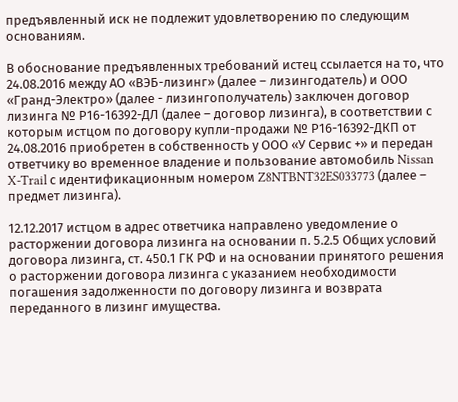предъявленный иск не подлежит удовлетворению по следующим основаниям.

В обоснование предъявленных требований истец ссылается на то, что 24.08.2016 между АО «ВЭБ-лизинг» (далее – лизингодатель) и ООО «Гранд-Электро» (далее - лизингополучатель) заключен договор лизинга № Р16-16392-ДЛ (далее – договор лизинга), в соответствии с которым истцом по договору купли-продажи № Р16-16392-ДКП от 24.08.2016 приобретен в собственность у ООО «У Сервис +» и передан ответчику во временное владение и пользование автомобиль Nissan X-Trail с идентификационным номером Z8NTBNT32ES033773 (далее – предмет лизинга).

12.12.2017 истцом в адрес ответчика направлено уведомление о расторжении договора лизинга на основании п. 5.2.5 Общих условий договора лизинга, ст. 450.1 ГК РФ и на основании принятого решения о расторжении договора лизинга с указанием необходимости погашения задолженности по договору лизинга и возврата переданного в лизинг имущества.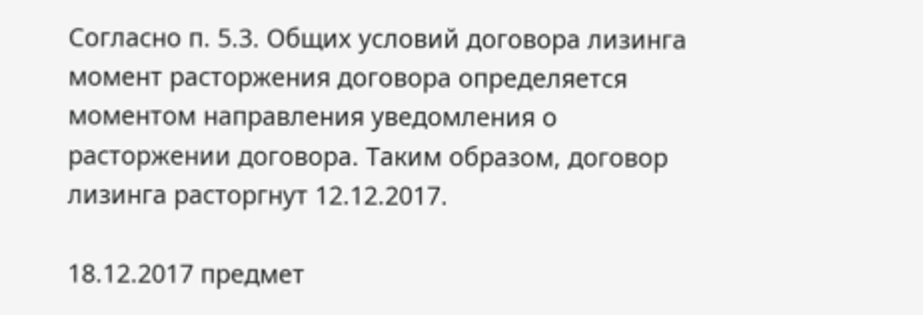Согласно п. 5.3. Общих условий договора лизинга момент расторжения договора определяется моментом направления уведомления о расторжении договора. Таким образом, договор лизинга расторгнут 12.12.2017.

18.12.2017 предмет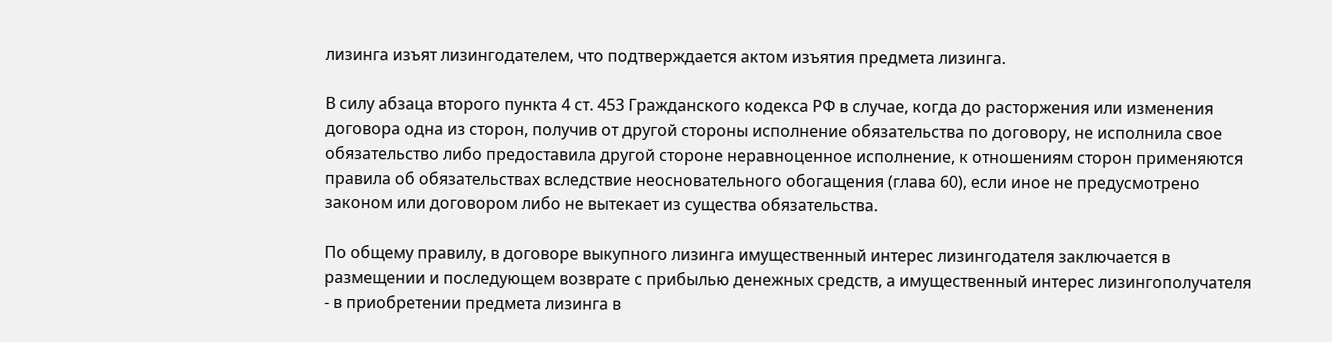лизинга изъят лизингодателем, что подтверждается актом изъятия предмета лизинга.

В силу абзаца второго пункта 4 ст. 453 Гражданского кодекса РФ в случае, когда до расторжения или изменения договора одна из сторон, получив от другой стороны исполнение обязательства по договору, не исполнила свое обязательство либо предоставила другой стороне неравноценное исполнение, к отношениям сторон применяются правила об обязательствах вследствие неосновательного обогащения (глава 60), если иное не предусмотрено законом или договором либо не вытекает из существа обязательства.

По общему правилу, в договоре выкупного лизинга имущественный интерес лизингодателя заключается в размещении и последующем возврате с прибылью денежных средств, а имущественный интерес лизингополучателя - в приобретении предмета лизинга в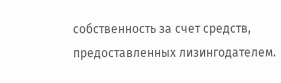собственность за счет средств, предоставленных лизингодателем.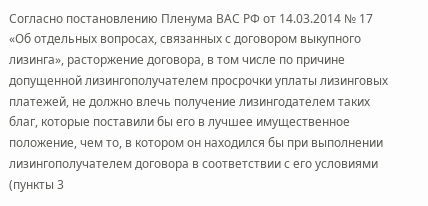Согласно постановлению Пленума ВАС РФ от 14.03.2014 № 17 «Об отдельных вопросах, связанных с договором выкупного лизинга», расторжение договора, в том числе по причине допущенной лизингополучателем просрочки уплаты лизинговых платежей, не должно влечь получение лизингодателем таких благ, которые поставили бы его в лучшее имущественное положение, чем то, в котором он находился бы при выполнении лизингополучателем договора в соответствии с его условиями (пункты 3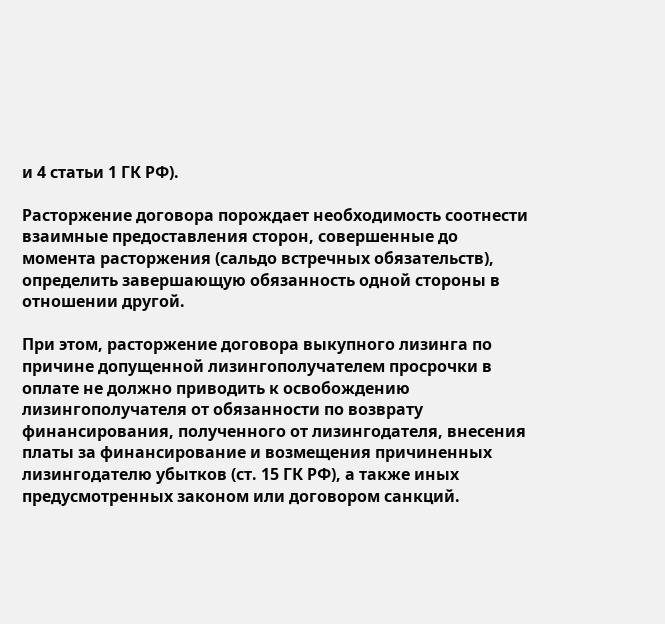и 4 статьи 1 ГК РФ).

Расторжение договора порождает необходимость соотнести взаимные предоставления сторон, совершенные до момента расторжения (сальдо встречных обязательств), определить завершающую обязанность одной стороны в отношении другой.

При этом, расторжение договора выкупного лизинга по причине допущенной лизингополучателем просрочки в оплате не должно приводить к освобождению лизингополучателя от обязанности по возврату финансирования, полученного от лизингодателя, внесения платы за финансирование и возмещения причиненных лизингодателю убытков (ст. 15 ГК РФ), а также иных предусмотренных законом или договором санкций.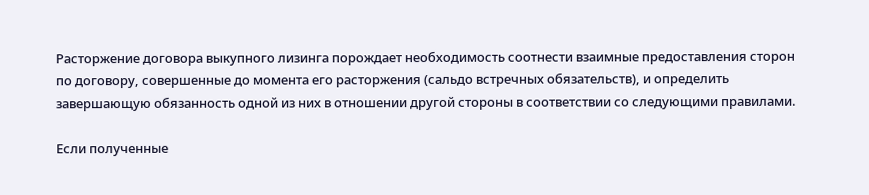Расторжение договора выкупного лизинга порождает необходимость соотнести взаимные предоставления сторон по договору, совершенные до момента его расторжения (сальдо встречных обязательств), и определить завершающую обязанность одной из них в отношении другой стороны в соответствии со следующими правилами.

Если полученные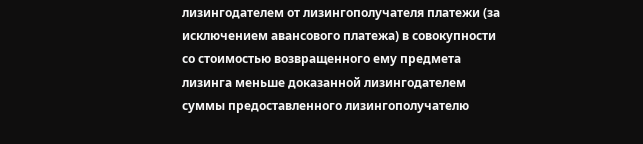лизингодателем от лизингополучателя платежи (за исключением авансового платежа) в совокупности со стоимостью возвращенного ему предмета лизинга меньше доказанной лизингодателем суммы предоставленного лизингополучателю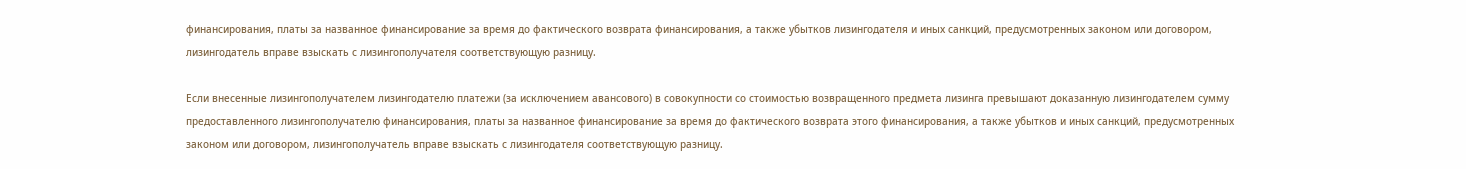финансирования, платы за названное финансирование за время до фактического возврата финансирования, а также убытков лизингодателя и иных санкций, предусмотренных законом или договором, лизингодатель вправе взыскать с лизингополучателя соответствующую разницу.

Если внесенные лизингополучателем лизингодателю платежи (за исключением авансового) в совокупности со стоимостью возвращенного предмета лизинга превышают доказанную лизингодателем сумму предоставленного лизингополучателю финансирования, платы за названное финансирование за время до фактического возврата этого финансирования, а также убытков и иных санкций, предусмотренных законом или договором, лизингополучатель вправе взыскать с лизингодателя соответствующую разницу.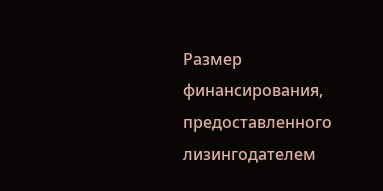Размер финансирования, предоставленного лизингодателем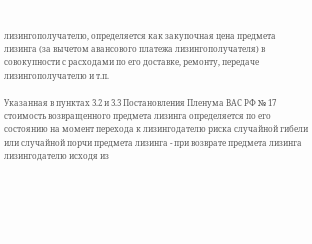лизингополучателю, определяется как закупочная цена предмета лизинга (за вычетом авансового платежа лизингополучателя) в совокупности с расходами по его доставке, ремонту, передаче лизингополучателю и т.п.

Указанная в пунктах 3.2 и 3.3 Постановления Пленума ВАС РФ № 17 стоимость возвращенного предмета лизинга определяется по его состоянию на момент перехода к лизингодателю риска случайной гибели или случайной порчи предмета лизинга - при возврате предмета лизинга лизингодателю исходя из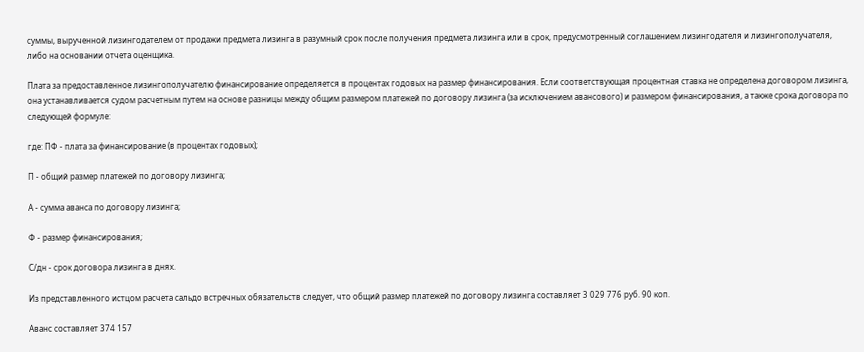суммы, вырученной лизингодателем от продажи предмета лизинга в разумный срок после получения предмета лизинга или в срок, предусмотренный соглашением лизингодателя и лизингополучателя, либо на основании отчета оценщика.

Плата за предоставленное лизингополучателю финансирование определяется в процентах годовых на размер финансирования. Если соответствующая процентная ставка не определена договором лизинга, она устанавливается судом расчетным путем на основе разницы между общим размером платежей по договору лизинга (за исключением авансового) и размером финансирования, а также срока договора по следующей формуле:

где: ПФ - плата за финансирование (в процентах годовых);

П - общий размер платежей по договору лизинга;

А - сумма аванса по договору лизинга;

Ф - размер финансирования;

С/дн - срок договора лизинга в днях.

Из представленного истцом расчета сальдо встречных обязательств следует, что общий размер платежей по договору лизинга составляет 3 029 776 руб. 90 коп.

Аванс составляет 374 157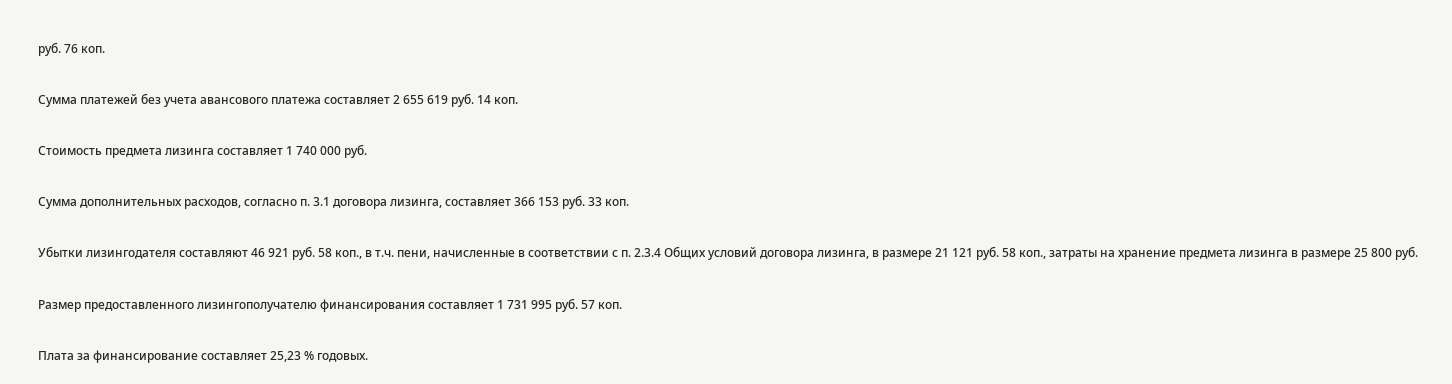руб. 76 коп.

Сумма платежей без учета авансового платежа составляет 2 655 619 руб. 14 коп.

Стоимость предмета лизинга составляет 1 740 000 руб.

Сумма дополнительных расходов, согласно п. 3.1 договора лизинга, составляет 366 153 руб. 33 коп.

Убытки лизингодателя составляют 46 921 руб. 58 коп., в т.ч. пени, начисленные в соответствии с п. 2.3.4 Общих условий договора лизинга, в размере 21 121 руб. 58 коп., затраты на хранение предмета лизинга в размере 25 800 руб.

Размер предоставленного лизингополучателю финансирования составляет 1 731 995 руб. 57 коп.

Плата за финансирование составляет 25,23 % годовых.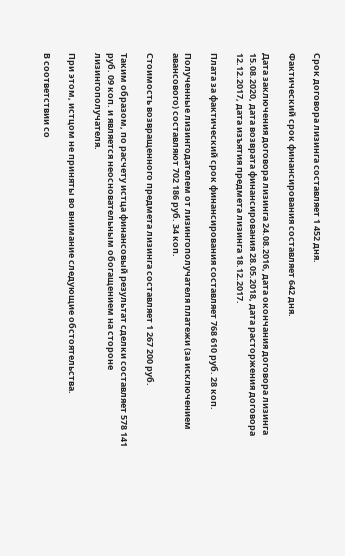Срок договора лизинга составляет 1 452 дня.

Фактический срок финансирования составляет 642 дня.

Дата заключения договора лизинга 24.08.2016, дата окончания договора лизинга 15.08.2020, дата возврата финансирования 28.05.2018, дата расторжения договора 12.12.2017, дата изъятия предмета лизинга 18.12.2017.

Плата за фактический срок финансирования составляет 768 610 руб. 28 коп.

Полученные лизингодателем от лизингополучателя платежи (за исключением авансового) составляют 702 186 руб. 34 коп.

Стоимость возвращенного предмета лизинга составляет 1 267 200 руб.

Таким образом, по расчету истца финансовый результат сделки составляет 578 141 руб. 09 коп. и является неосновательным обогащением на стороне лизингополучателя.

При этом, истцом не приняты во внимание следующие обстоятельства.

В соответствии со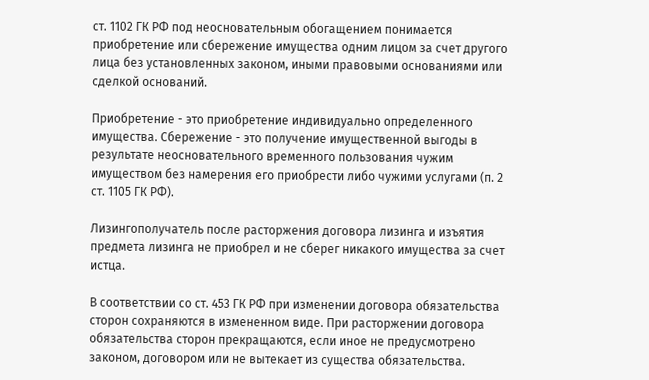ст. 1102 ГК РФ под неосновательным обогащением понимается приобретение или сбережение имущества одним лицом за счет другого лица без установленных законом, иными правовыми основаниями или сделкой оснований.

Приобретение - это приобретение индивидуально определенного имущества. Сбережение - это получение имущественной выгоды в результате неосновательного временного пользования чужим имуществом без намерения его приобрести либо чужими услугами (п. 2 ст. 1105 ГК РФ).

Лизингополучатель после расторжения договора лизинга и изъятия предмета лизинга не приобрел и не сберег никакого имущества за счет истца.

В соответствии со ст. 453 ГК РФ при изменении договора обязательства сторон сохраняются в измененном виде. При расторжении договора обязательства сторон прекращаются, если иное не предусмотрено законом, договором или не вытекает из существа обязательства.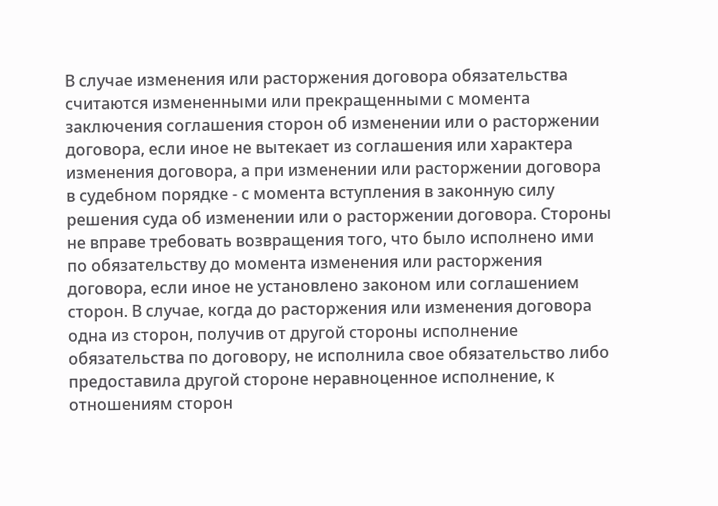В случае изменения или расторжения договора обязательства считаются измененными или прекращенными с момента заключения соглашения сторон об изменении или о расторжении договора, если иное не вытекает из соглашения или характера изменения договора, а при изменении или расторжении договора в судебном порядке - с момента вступления в законную силу решения суда об изменении или о расторжении договора. Стороны не вправе требовать возвращения того, что было исполнено ими по обязательству до момента изменения или расторжения договора, если иное не установлено законом или соглашением сторон. В случае, когда до расторжения или изменения договора одна из сторон, получив от другой стороны исполнение обязательства по договору, не исполнила свое обязательство либо предоставила другой стороне неравноценное исполнение, к отношениям сторон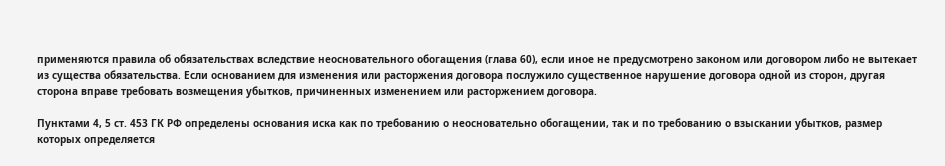применяются правила об обязательствах вследствие неосновательного обогащения (глава 60), если иное не предусмотрено законом или договором либо не вытекает из существа обязательства. Если основанием для изменения или расторжения договора послужило существенное нарушение договора одной из сторон, другая сторона вправе требовать возмещения убытков, причиненных изменением или расторжением договора.

Пунктами 4, 5 ст. 453 ГК РФ определены основания иска как по требованию о неосновательно обогащении, так и по требованию о взыскании убытков, размер которых определяется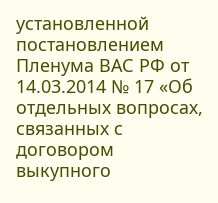установленной постановлением Пленума ВАС РФ от 14.03.2014 № 17 «Об отдельных вопросах, связанных с договором выкупного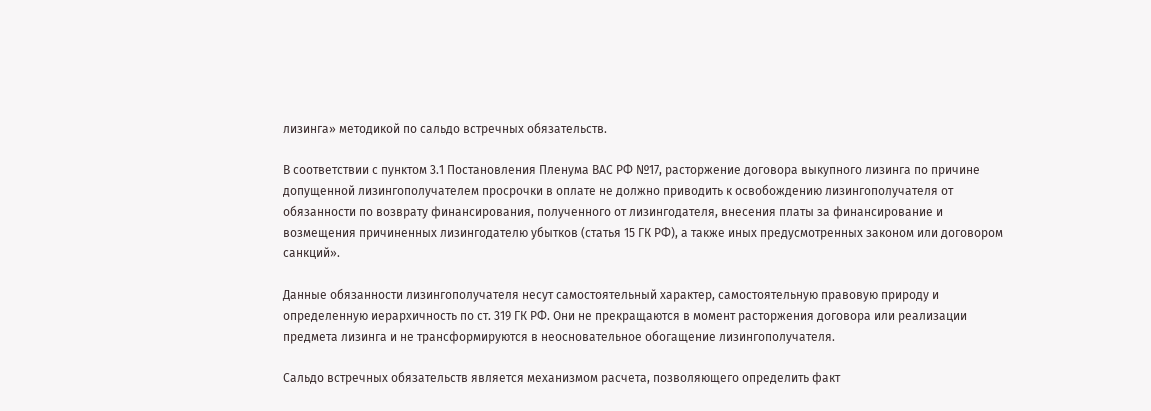лизинга» методикой по сальдо встречных обязательств.

В соответствии с пунктом 3.1 Постановления Пленума ВАС РФ №17, расторжение договора выкупного лизинга по причине допущенной лизингополучателем просрочки в оплате не должно приводить к освобождению лизингополучателя от обязанности по возврату финансирования, полученного от лизингодателя, внесения платы за финансирование и возмещения причиненных лизингодателю убытков (статья 15 ГК РФ), а также иных предусмотренных законом или договором санкций».

Данные обязанности лизингополучателя несут самостоятельный характер, самостоятельную правовую природу и определенную иерархичность по ст. 319 ГК РФ. Они не прекращаются в момент расторжения договора или реализации предмета лизинга и не трансформируются в неосновательное обогащение лизингополучателя.

Сальдо встречных обязательств является механизмом расчета, позволяющего определить факт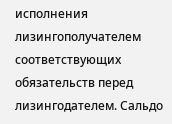исполнения лизингополучателем соответствующих обязательств перед лизингодателем. Сальдо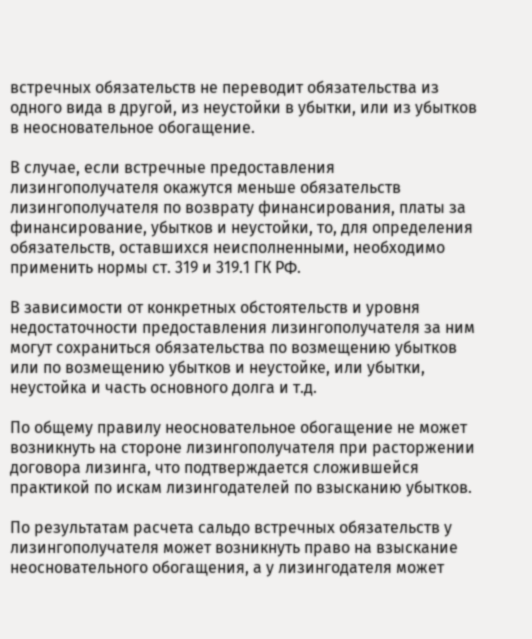встречных обязательств не переводит обязательства из одного вида в другой, из неустойки в убытки, или из убытков в неосновательное обогащение.

В случае, если встречные предоставления лизингополучателя окажутся меньше обязательств лизингополучателя по возврату финансирования, платы за финансирование, убытков и неустойки, то, для определения обязательств, оставшихся неисполненными, необходимо применить нормы ст. 319 и 319.1 ГК РФ.

В зависимости от конкретных обстоятельств и уровня недостаточности предоставления лизингополучателя за ним могут сохраниться обязательства по возмещению убытков или по возмещению убытков и неустойке, или убытки, неустойка и часть основного долга и т.д.

По общему правилу неосновательное обогащение не может возникнуть на стороне лизингополучателя при расторжении договора лизинга, что подтверждается сложившейся практикой по искам лизингодателей по взысканию убытков.

По результатам расчета сальдо встречных обязательств у лизингополучателя может возникнуть право на взыскание неосновательного обогащения, а у лизингодателя может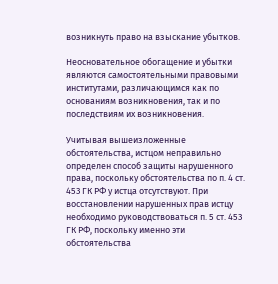возникнуть право на взыскание убытков.

Неосновательное обогащение и убытки являются самостоятельными правовыми институтами, различающимся как по основаниям возникновения, так и по последствиям их возникновения.

Учитывая вышеизложенные обстоятельства, истцом неправильно определен способ защиты нарушенного права, поскольку обстоятельства по п. 4 ст. 453 ГК РФ у истца отсутствуют. При восстановлении нарушенных прав истцу необходимо руководствоваться п. 5 ст. 453 ГК РФ, поскольку именно эти обстоятельства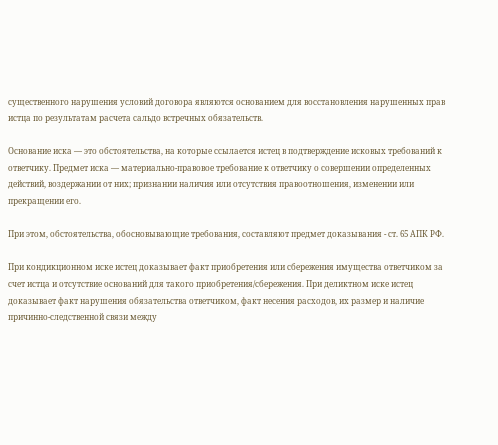существенного нарушения условий договора являются основанием для восстановления нарушенных прав истца по результатам расчета сальдо встречных обязательств.

Основание иска — это обстоятельства, на которые ссылается истец в подтверждение исковых требований к ответчику. Предмет иска — материально-правовое требование к ответчику о совершении определенных действий, воздержании от них; признании наличия или отсутствия правоотношения, изменении или прекращении его.

При этом, обстоятельства, обосновывающие требования, составляют предмет доказывания - ст. 65 АПК РФ.

При кондикционном иске истец доказывает факт приобретения или сбережения имущества ответчиком за счет истца и отсутствие оснований для такого приобретения/сбережения. При деликтном иске истец доказывает факт нарушения обязательства ответчиком, факт несения расходов, их размер и наличие причинно-следственной связи между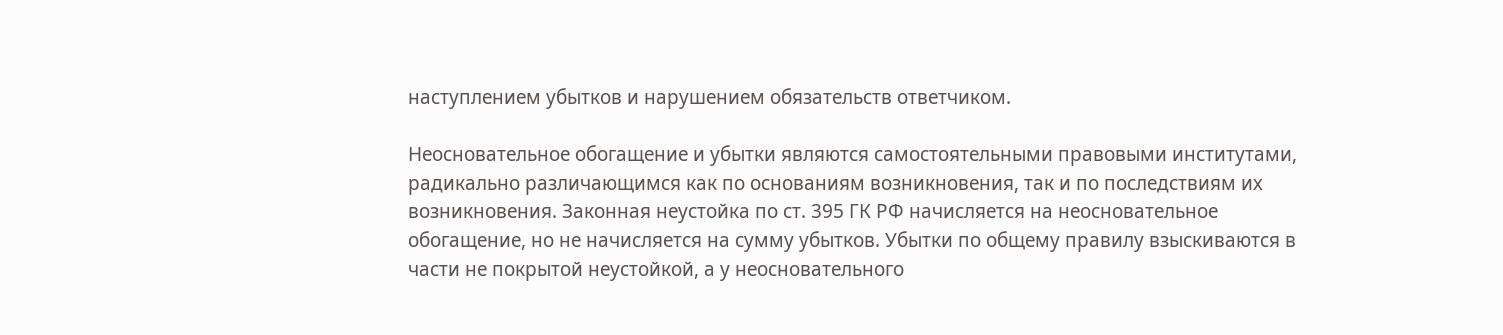наступлением убытков и нарушением обязательств ответчиком.

Неосновательное обогащение и убытки являются самостоятельными правовыми институтами, радикально различающимся как по основаниям возникновения, так и по последствиям их возникновения. Законная неустойка по ст. 395 ГК РФ начисляется на неосновательное обогащение, но не начисляется на сумму убытков. Убытки по общему правилу взыскиваются в части не покрытой неустойкой, а у неосновательного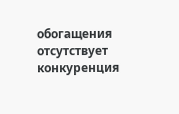обогащения отсутствует конкуренция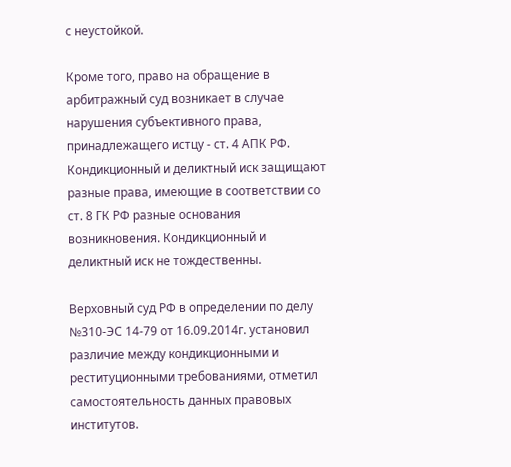с неустойкой.

Кроме того, право на обращение в арбитражный суд возникает в случае нарушения субъективного права, принадлежащего истцу - ст. 4 АПК РФ. Кондикционный и деликтный иск защищают разные права, имеющие в соответствии со ст. 8 ГК РФ разные основания возникновения. Кондикционный и деликтный иск не тождественны.

Верховный суд РФ в определении по делу №310-ЭС 14-79 от 16.09.2014г. установил различие между кондикционными и реституционными требованиями, отметил самостоятельность данных правовых институтов.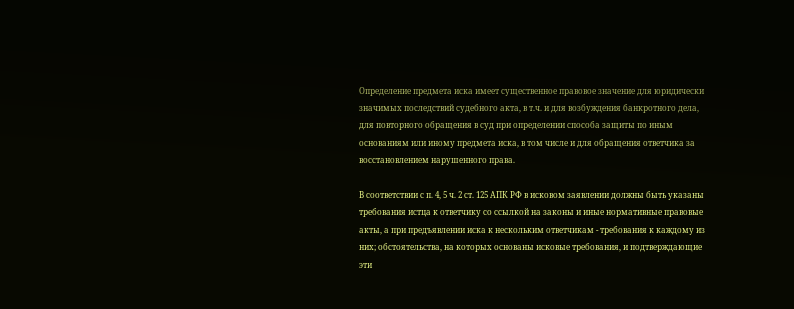Определение предмета иска имеет существенное правовое значение для юридически значимых последствий судебного акта, в т.ч. и для возбуждения банкротного дела, для повторного обращения в суд при определении способа защиты по иным основаниям или иному предмета иска, в том числе и для обращения ответчика за восстановлением нарушенного права.

В соответствии с п. 4, 5 ч. 2 ст. 125 АПК РФ в исковом заявлении должны быть указаны требования истца к ответчику со ссылкой на законы и иные нормативные правовые акты, а при предъявлении иска к нескольким ответчикам - требования к каждому из них; обстоятельства, на которых основаны исковые требования, и подтверждающие эти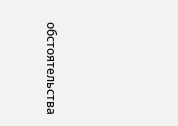обстоятельства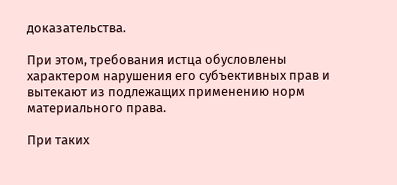доказательства.

При этом, требования истца обусловлены характером нарушения его субъективных прав и вытекают из подлежащих применению норм материального права.

При таких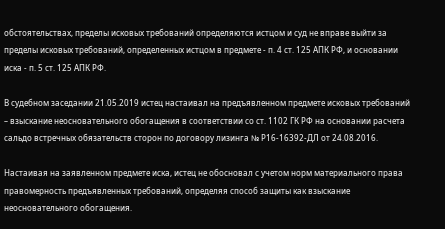обстоятельствах, пределы исковых требований определяются истцом и суд не вправе выйти за пределы исковых требований, определенных истцом в предмете - п. 4 ст. 125 АПК РФ, и основании иска - п. 5 ст. 125 АПК РФ.

В судебном заседании 21.05.2019 истец настаивал на предъявленном предмете исковых требований – взыскание неосновательного обогащения в соответствии со ст. 1102 ГК РФ на основании расчета сальдо встречных обязательств сторон по договору лизинга № Р16-16392-ДЛ от 24.08.2016.

Настаивая на заявленном предмете иска, истец не обосновал с учетом норм материального права правомерность предъявленных требований, определяя способ защиты как взыскание неосновательного обогащения.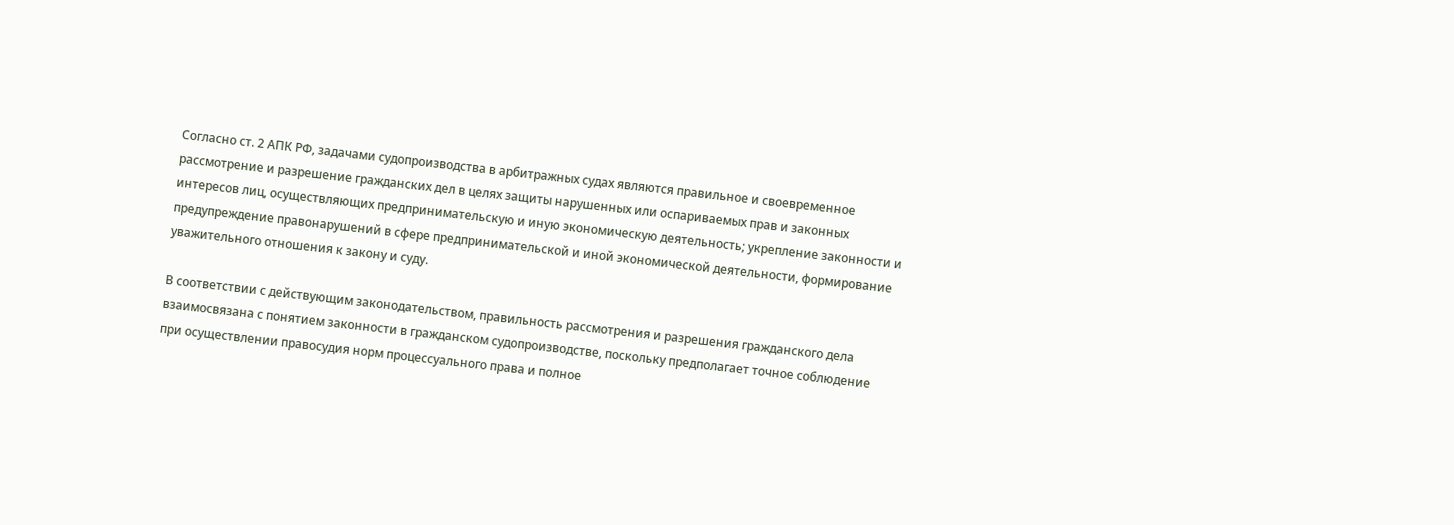Согласно ст. 2 АПК РФ, задачами судопроизводства в арбитражных судах являются правильное и своевременное рассмотрение и разрешение гражданских дел в целях защиты нарушенных или оспариваемых прав и законных интересов лиц, осуществляющих предпринимательскую и иную экономическую деятельность; укрепление законности и предупреждение правонарушений в сфере предпринимательской и иной экономической деятельности, формирование уважительного отношения к закону и суду.

В соответствии с действующим законодательством, правильность рассмотрения и разрешения гражданского дела взаимосвязана с понятием законности в гражданском судопроизводстве, поскольку предполагает точное соблюдение при осуществлении правосудия норм процессуального права и полное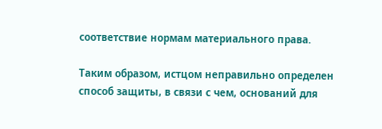соответствие нормам материального права.

Таким образом, истцом неправильно определен способ защиты, в связи с чем, оснований для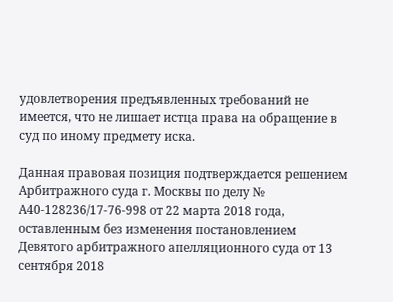удовлетворения предъявленных требований не имеется, что не лишает истца права на обращение в суд по иному предмету иска.

Данная правовая позиция подтверждается решением Арбитражного суда г. Москвы по делу № А40-128236/17-76-998 от 22 марта 2018 года, оставленным без изменения постановлением Девятого арбитражного апелляционного суда от 13 сентября 2018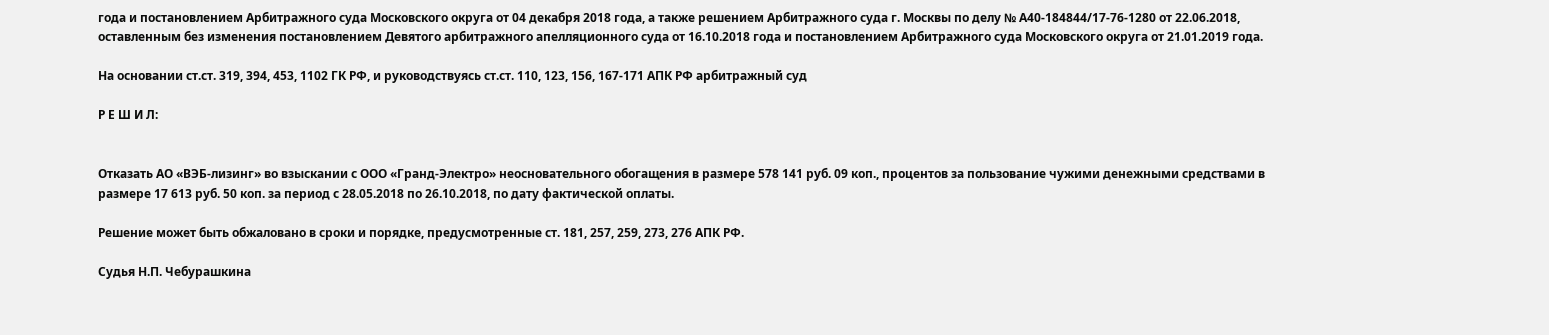года и постановлением Арбитражного суда Московского округа от 04 декабря 2018 года, а также решением Арбитражного суда г. Москвы по делу № А40-184844/17-76-1280 от 22.06.2018, оставленным без изменения постановлением Девятого арбитражного апелляционного суда от 16.10.2018 года и постановлением Арбитражного суда Московского округа от 21.01.2019 года.

На основании ст.ст. 319, 394, 453, 1102 ГК РФ, и руководствуясь ст.ст. 110, 123, 156, 167-171 АПК РФ арбитражный суд

Р Е Ш И Л:


Отказать АО «ВЭБ-лизинг» во взыскании с ООО «Гранд-Электро» неосновательного обогащения в размере 578 141 руб. 09 коп., процентов за пользование чужими денежными средствами в размере 17 613 руб. 50 коп. за период с 28.05.2018 по 26.10.2018, по дату фактической оплаты.

Решение может быть обжаловано в сроки и порядке, предусмотренные ст. 181, 257, 259, 273, 276 АПК РФ.

Судья Н.П. Чебурашкина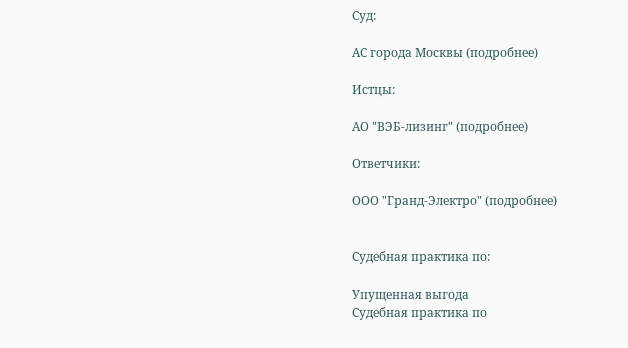Суд:

АС города Москвы (подробнее)

Истцы:

АО "ВЭБ-лизинг" (подробнее)

Ответчики:

ООО "Гранд-Электро" (подробнее)


Судебная практика по:

Упущенная выгода
Судебная практика по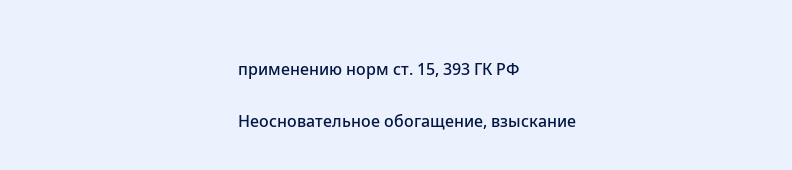применению норм ст. 15, 393 ГК РФ

Неосновательное обогащение, взыскание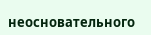неосновательного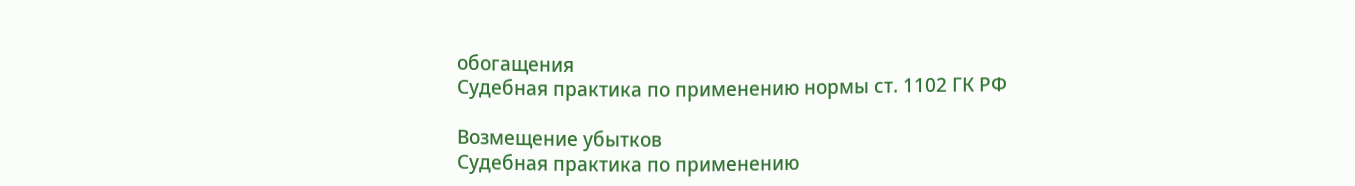обогащения
Судебная практика по применению нормы ст. 1102 ГК РФ

Возмещение убытков
Судебная практика по применению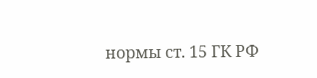нормы ст. 15 ГК РФ